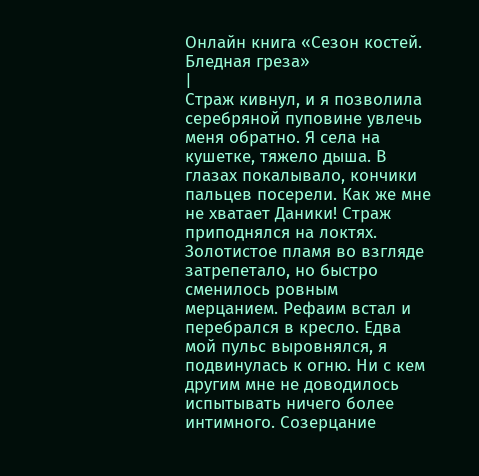Онлайн книга «Сезон костей. Бледная греза»
|
Страж кивнул, и я позволила серебряной пуповине увлечь меня обратно. Я села на кушетке, тяжело дыша. В глазах покалывало, кончики пальцев посерели. Как же мне не хватает Даники! Страж приподнялся на локтях. Золотистое пламя во взгляде затрепетало, но быстро сменилось ровным мерцанием. Рефаим встал и перебрался в кресло. Едва мой пульс выровнялся, я подвинулась к огню. Ни с кем другим мне не доводилось испытывать ничего более интимного. Созерцание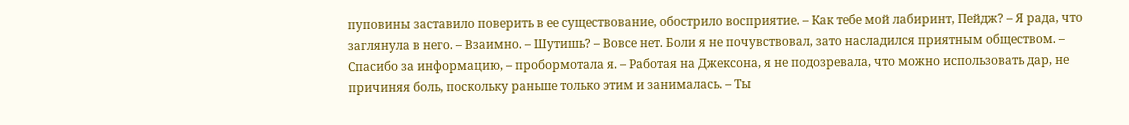пуповины заставило поверить в ее существование, обострило восприятие. – Как тебе мой лабиринт, Пейдж? – Я рада, что заглянула в него. – Взаимно. – Шутишь? – Вовсе нет. Боли я не почувствовал, зато насладился приятным обществом. – Спасибо за информацию, – пробормотала я. – Работая на Джексона, я не подозревала, что можно использовать дар, не причиняя боль, поскольку раньше только этим и занималась. – Ты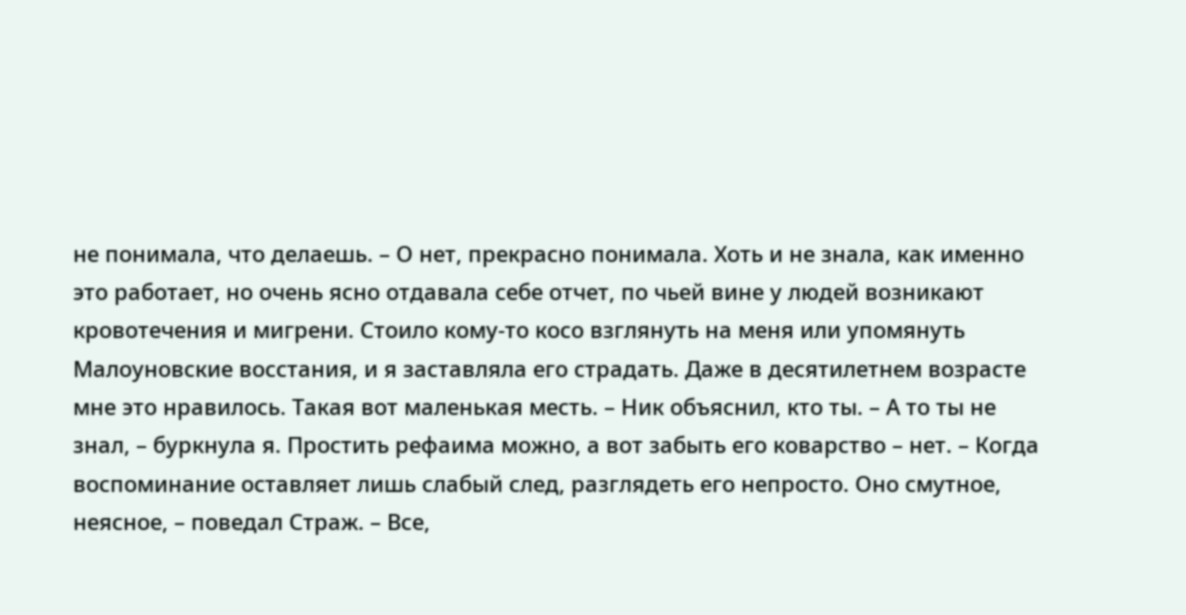не понимала, что делаешь. – О нет, прекрасно понимала. Хоть и не знала, как именно это работает, но очень ясно отдавала себе отчет, по чьей вине у людей возникают кровотечения и мигрени. Стоило кому-то косо взглянуть на меня или упомянуть Малоуновские восстания, и я заставляла его страдать. Даже в десятилетнем возрасте мне это нравилось. Такая вот маленькая месть. – Ник объяснил, кто ты. – А то ты не знал, – буркнула я. Простить рефаима можно, а вот забыть его коварство – нет. – Когда воспоминание оставляет лишь слабый след, разглядеть его непросто. Оно смутное, неясное, – поведал Страж. – Все,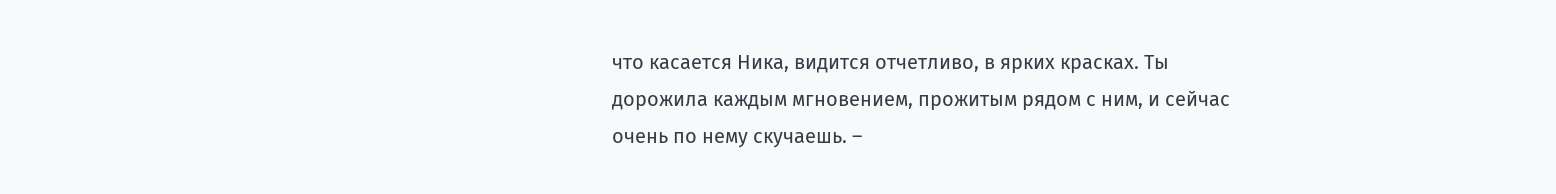что касается Ника, видится отчетливо, в ярких красках. Ты дорожила каждым мгновением, прожитым рядом с ним, и сейчас очень по нему скучаешь. –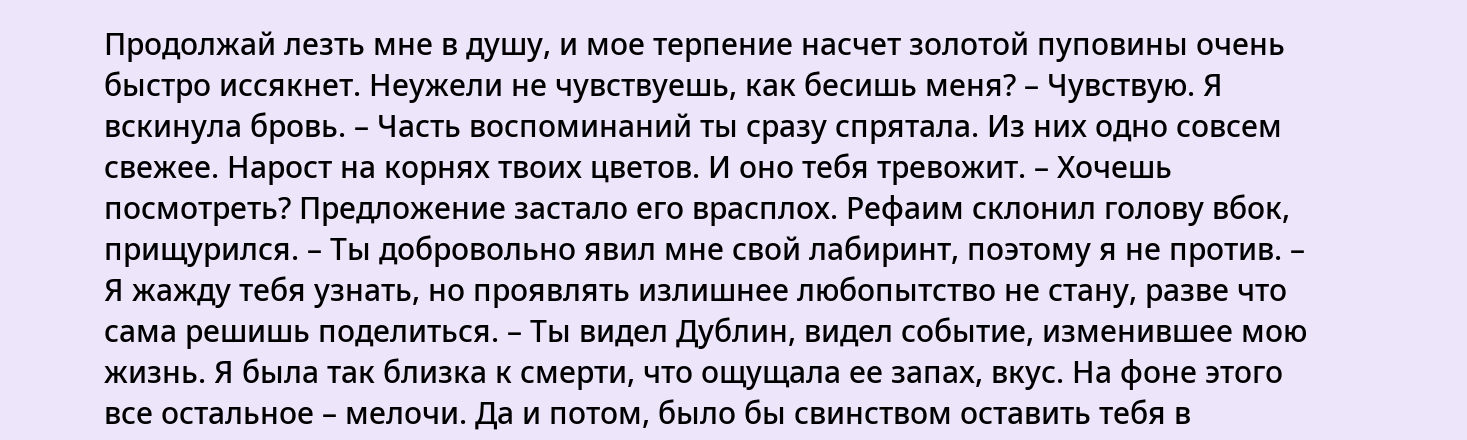Продолжай лезть мне в душу, и мое терпение насчет золотой пуповины очень быстро иссякнет. Неужели не чувствуешь, как бесишь меня? – Чувствую. Я вскинула бровь. – Часть воспоминаний ты сразу спрятала. Из них одно совсем свежее. Нарост на корнях твоих цветов. И оно тебя тревожит. – Хочешь посмотреть? Предложение застало его врасплох. Рефаим склонил голову вбок, прищурился. – Ты добровольно явил мне свой лабиринт, поэтому я не против. – Я жажду тебя узнать, но проявлять излишнее любопытство не стану, разве что сама решишь поделиться. – Ты видел Дублин, видел событие, изменившее мою жизнь. Я была так близка к смерти, что ощущала ее запах, вкус. На фоне этого все остальное – мелочи. Да и потом, было бы свинством оставить тебя в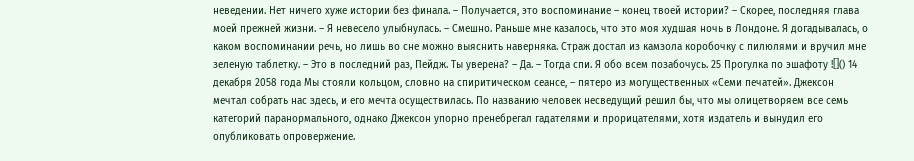неведении. Нет ничего хуже истории без финала. – Получается, это воспоминание – конец твоей истории? – Скорее, последняя глава моей прежней жизни. – Я невесело улыбнулась. – Смешно. Раньше мне казалось, что это моя худшая ночь в Лондоне. Я догадывалась, о каком воспоминании речь, но лишь во сне можно выяснить наверняка. Страж достал из камзола коробочку с пилюлями и вручил мне зеленую таблетку. – Это в последний раз, Пейдж. Ты уверена? – Да. – Тогда спи. Я обо всем позабочусь. 25 Прогулка по эшафоту ![]() 14 декабря 2058 года Мы стояли кольцом, словно на спиритическом сеансе, – пятеро из могущественных «Семи печатей». Джексон мечтал собрать нас здесь, и его мечта осуществилась. По названию человек несведущий решил бы, что мы олицетворяем все семь категорий паранормального, однако Джексон упорно пренебрегал гадателями и прорицателями, хотя издатель и вынудил его опубликовать опровержение.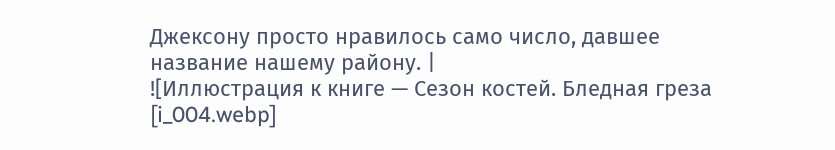Джексону просто нравилось само число, давшее название нашему району. |
![Иллюстрация к книге — Сезон костей. Бледная греза [i_004.webp]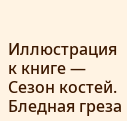Иллюстрация к книге — Сезон костей. Бледная греза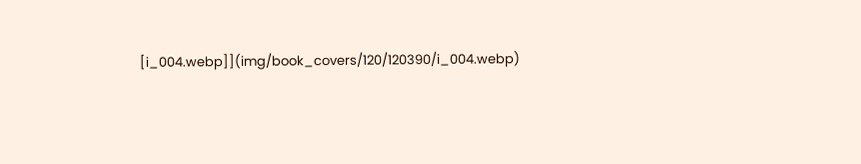[i_004.webp]](img/book_covers/120/120390/i_004.webp)